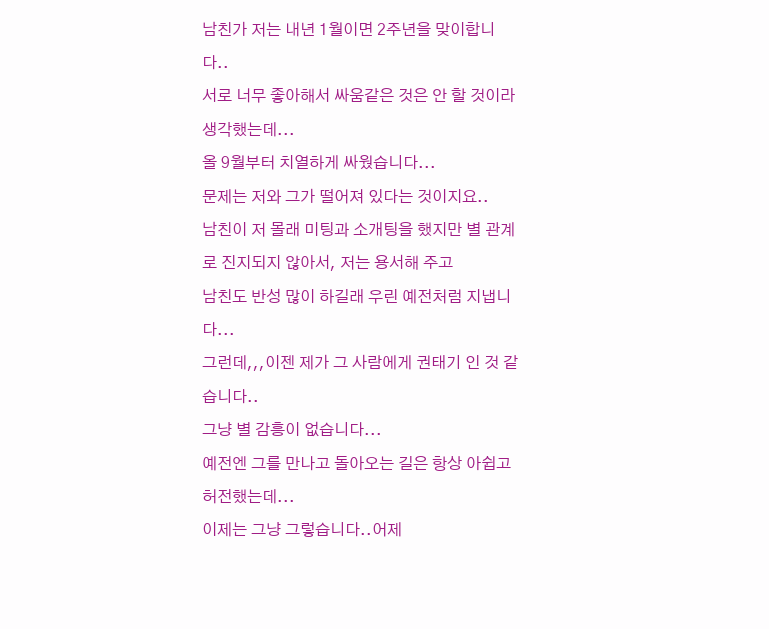남친가 저는 내년 1월이면 2주년을 맞이합니다..
서로 너무 좋아해서 싸움같은 것은 안 할 것이라 생각했는데...
올 9월부터 치열하게 싸웠습니다...
문제는 저와 그가 떨어져 있다는 것이지요..
남친이 저 몰래 미팅과 소개팅을 했지만 별 관계로 진지되지 않아서, 저는 용서해 주고
남친도 반성 많이 하길래 우린 예전처럼 지냅니다...
그런데,,,이젠 제가 그 사람에게 권태기 인 것 같습니다..
그냥 별 감흥이 없습니다...
예전엔 그를 만나고 돌아오는 길은 항상 아쉽고 허전했는데...
이제는 그냥 그렇습니다..어제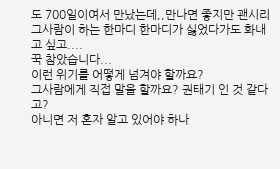도 700일이여서 만났는데,,만나면 좋지만 괜시리
그사람이 하는 한마디 한마디가 싫었다가도 화내고 싶고....
꾹 참았습니다...
이런 위기를 어떻게 넘겨야 할까요?
그사람에게 직접 말을 할까요? 권태기 인 것 같다고?
아니면 저 혼자 알고 있어야 하나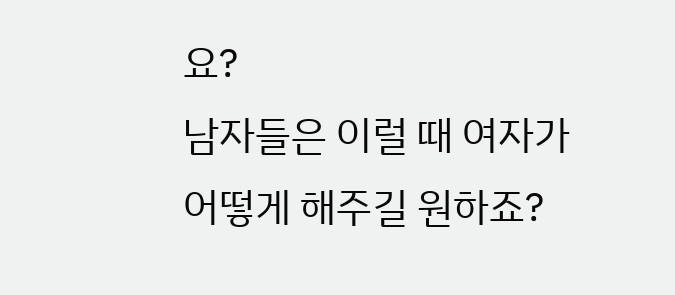요?
남자들은 이럴 때 여자가 어떻게 해주길 원하죠?